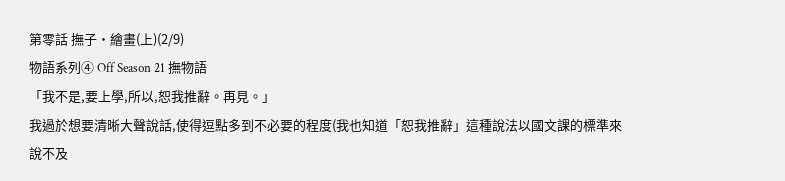第零話 撫子‧繪畫(上)(2/9)
物語系列④ Off Season 21 撫物語
「我不是,要上學,所以,恕我推辭。再見。」
我過於想要清晰大聲說話,使得逗點多到不必要的程度(我也知道「恕我推辭」這種說法以國文課的標準來說不及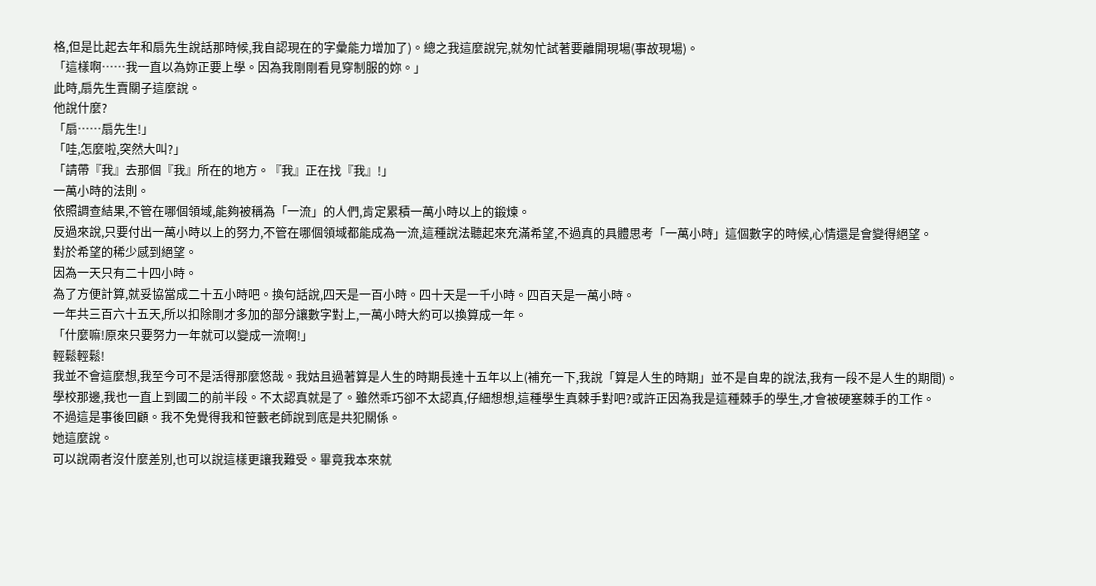格,但是比起去年和扇先生說話那時候,我自認現在的字彙能力增加了)。總之我這麼說完,就匆忙試著要離開現場(事故現場)。
「這樣啊……我一直以為妳正要上學。因為我剛剛看見穿制服的妳。」
此時,扇先生賣關子這麼說。
他說什麼?
「扇……扇先生!」
「哇,怎麼啦,突然大叫?」
「請帶『我』去那個『我』所在的地方。『我』正在找『我』!」
一萬小時的法則。
依照調查結果,不管在哪個領域,能夠被稱為「一流」的人們,肯定累積一萬小時以上的鍛煉。
反過來說,只要付出一萬小時以上的努力,不管在哪個領域都能成為一流,這種說法聽起來充滿希望,不過真的具體思考「一萬小時」這個數字的時候,心情還是會變得絕望。
對於希望的稀少感到絕望。
因為一天只有二十四小時。
為了方便計算,就妥協當成二十五小時吧。換句話說,四天是一百小時。四十天是一千小時。四百天是一萬小時。
一年共三百六十五天,所以扣除剛才多加的部分讓數字對上,一萬小時大約可以換算成一年。
「什麼嘛!原來只要努力一年就可以變成一流啊!」
輕鬆輕鬆!
我並不會這麼想,我至今可不是活得那麼悠哉。我姑且過著算是人生的時期長達十五年以上(補充一下,我說「算是人生的時期」並不是自卑的說法,我有一段不是人生的期間)。
學校那邊,我也一直上到國二的前半段。不太認真就是了。雖然乖巧卻不太認真,仔細想想,這種學生真棘手對吧?或許正因為我是這種棘手的學生,才會被硬塞棘手的工作。
不過這是事後回顧。我不免覺得我和笹藪老師說到底是共犯關係。
她這麼說。
可以說兩者沒什麼差別,也可以說這樣更讓我難受。畢竟我本來就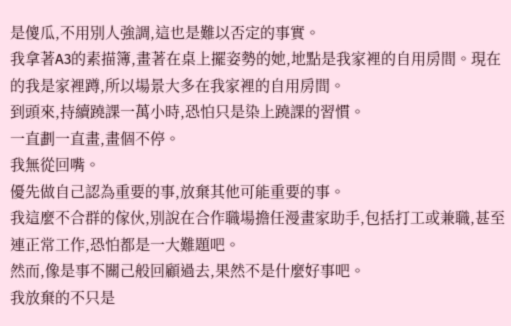是傻瓜,不用別人強調,這也是難以否定的事實。
我拿著A3的素描簿,畫著在桌上擺姿勢的她,地點是我家裡的自用房間。現在的我是家裡蹲,所以場景大多在我家裡的自用房間。
到頭來,持續蹺課一萬小時,恐怕只是染上蹺課的習慣。
一直劃一直畫,畫個不停。
我無從回嘴。
優先做自己認為重要的事,放棄其他可能重要的事。
我這麼不合群的傢伙,別說在合作職場擔任漫畫家助手,包括打工或兼職,甚至連正常工作,恐怕都是一大難題吧。
然而,像是事不關己般回顧過去,果然不是什麼好事吧。
我放棄的不只是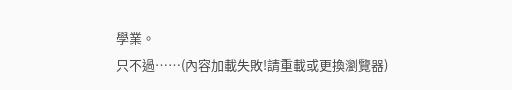學業。
只不過……(內容加載失敗!請重載或更換瀏覽器)